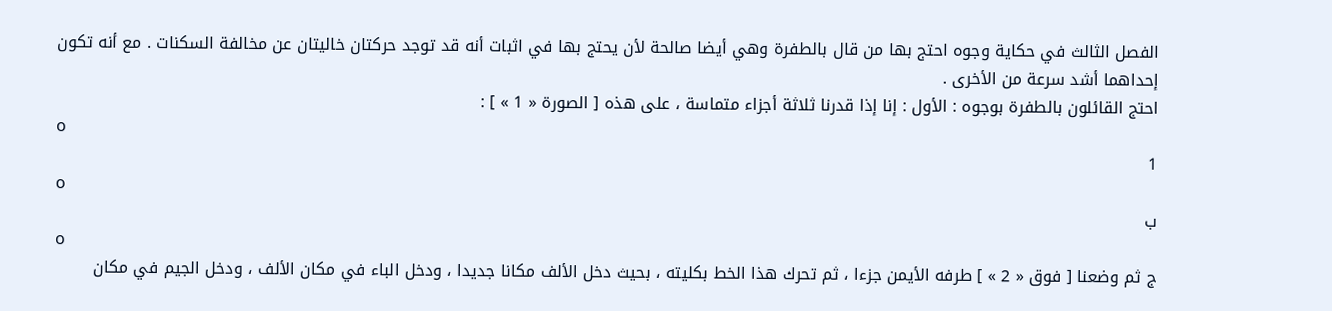الفصل الثالث في حكاية وجوه احتج بها من قال بالطفرة وهي أيضا صالحة لأن يحتج بها في اثبات أنه قد توجد حركتان خاليتان عن مخالفة السكنات . مع أنه تكون إحداهما أشد سرعة من الأخرى .
احتج القائلون بالطفرة بوجوه : الأول : إنا إذا قدرنا ثلاثة أجزاء متماسة ، على هذه [ الصورة « 1 » ] :
o
1
o
ب
o
ج ثم وضعنا [ فوق « 2 » ] طرفه الأيمن جزءا ، ثم تحرك هذا الخط بكليته ، بحيث دخل الألف مكانا جديدا ، ودخل الباء في مكان الألف ، ودخل الجيم في مكان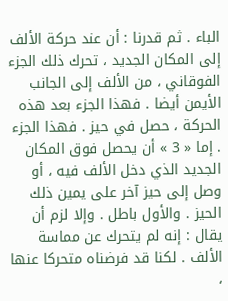الباء . ثم قدرنا : أن عند حركة الألف إلى المكان الجديد ، تحرك ذلك الجزء الفوقاني ، من الألف إلى الجانب الأيمن أيضا . فهذا الجزء بعد هذه الحركة ، حصل في حيز . فهذا الجزء . إما « 3 » أن يحصل فوق المكان الجديد الذي دخل الألف فيه ، أو وصل إلى حيز آخر على يمين ذلك الحيز . والأول باطل . وإلا لزم أن يقال : إنه لم يتحرك عن مماسة الألف . لكنا قد فرضناه متحركا عنها ،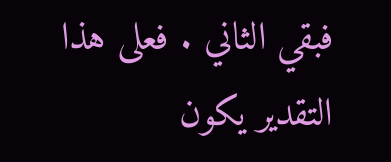فبقي الثاني . فعلى هذا التقدير يكون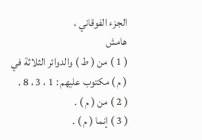الجزء الفوقاني ،
هامش
( 1 ) من ( ط ) والدوائر الثلاثة في ( م ) مكتوب عليهم : 1 ، 3 ، 8 .
( 2 ) من ( م ) .
( 3 ) إنما ( م ) .